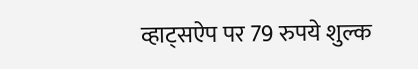व्हाट्सऐप पर 79 रुपये शुल्क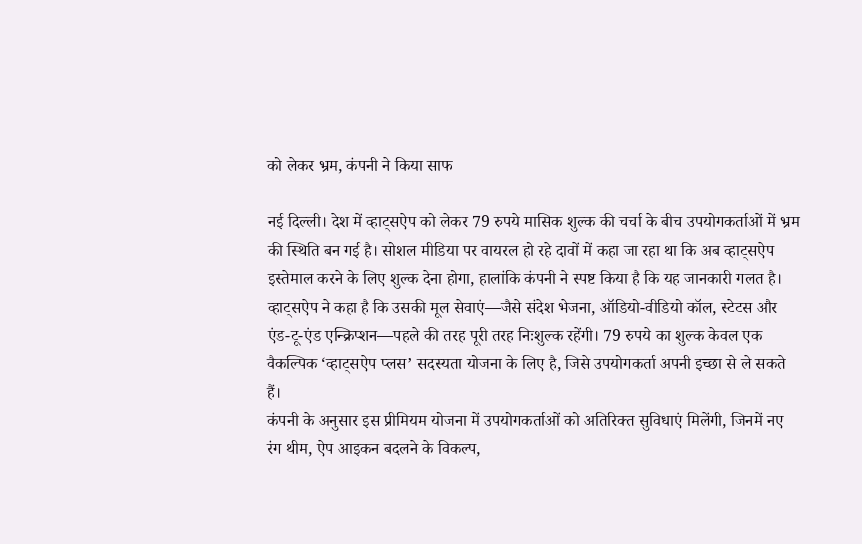को लेकर भ्रम, कंपनी ने किया साफ

नई दिल्ली। देश में व्हाट्सऐप को लेकर 79 रुपये मासिक शुल्क की चर्चा के बीच उपयोगकर्ताओं में भ्रम की स्थिति बन गई है। सोशल मीडिया पर वायरल हो रहे दावों में कहा जा रहा था कि अब व्हाट्सऐप इस्तेमाल करने के लिए शुल्क देना होगा, हालांकि कंपनी ने स्पष्ट किया है कि यह जानकारी गलत है।
व्हाट्सऐप ने कहा है कि उसकी मूल सेवाएं—जैसे संदेश भेजना, ऑडियो-वीडियो कॉल, स्टेटस और एंड-टू-एंड एन्क्रिप्शन—पहले की तरह पूरी तरह निःशुल्क रहेंगी। 79 रुपये का शुल्क केवल एक वैकल्पिक ‘व्हाट्सऐप प्लस’ सदस्यता योजना के लिए है, जिसे उपयोगकर्ता अपनी इच्छा से ले सकते हैं।
कंपनी के अनुसार इस प्रीमियम योजना में उपयोगकर्ताओं को अतिरिक्त सुविधाएं मिलेंगी, जिनमें नए रंग थीम, ऐप आइकन बदलने के विकल्प,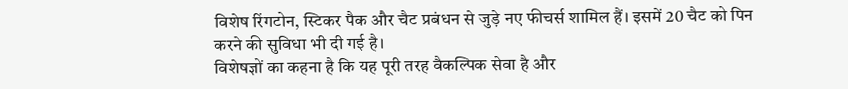विशेष रिंगटोन, स्टिकर पैक और चैट प्रबंधन से जुड़े नए फीचर्स शामिल हैं। इसमें 20 चैट को पिन करने की सुविधा भी दी गई है।
विशेषज्ञों का कहना है कि यह पूरी तरह वैकल्पिक सेवा है और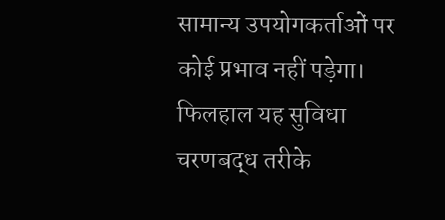सामान्य उपयोगकर्ताओं पर कोई प्रभाव नहीं पड़ेगा। फिलहाल यह सुविधा चरणबद्ध तरीके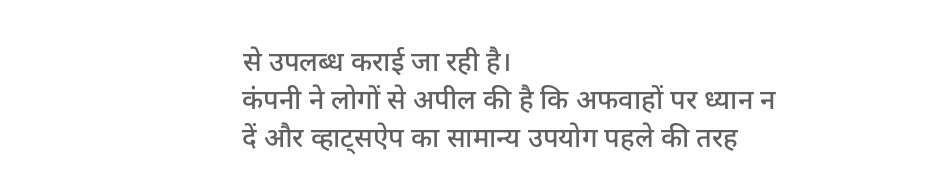से उपलब्ध कराई जा रही है।
कंपनी ने लोगों से अपील की है कि अफवाहों पर ध्यान न दें और व्हाट्सऐप का सामान्य उपयोग पहले की तरह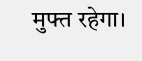मुफ्त रहेगा।